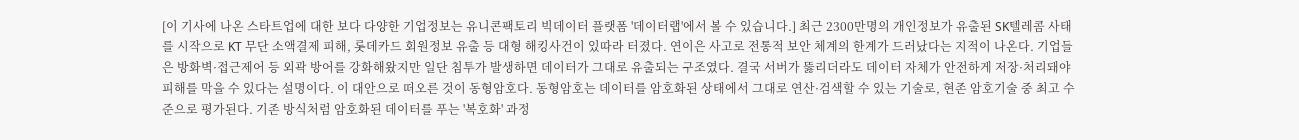[이 기사에 나온 스타트업에 대한 보다 다양한 기업정보는 유니콘팩토리 빅데이터 플랫폼 '데이터랩'에서 볼 수 있습니다.] 최근 2300만명의 개인정보가 유출된 SK텔레콤 사태를 시작으로 KT 무단 소액결제 피해, 롯데카드 회원정보 유출 등 대형 해킹사건이 있따라 터졌다. 연이은 사고로 전통적 보안 체계의 한계가 드러났다는 지적이 나온다. 기업들은 방화벽·접근제어 등 외곽 방어를 강화해왔지만 일단 침투가 발생하면 데이터가 그대로 유출되는 구조였다. 결국 서버가 뚫리더라도 데이터 자체가 안전하게 저장·처리돼야 피해를 막을 수 있다는 설명이다. 이 대안으로 떠오른 것이 동형암호다. 동형암호는 데이터를 암호화된 상태에서 그대로 연산·검색할 수 있는 기술로, 현존 암호기술 중 최고 수준으로 평가된다. 기존 방식처럼 암호화된 데이터를 푸는 '복호화' 과정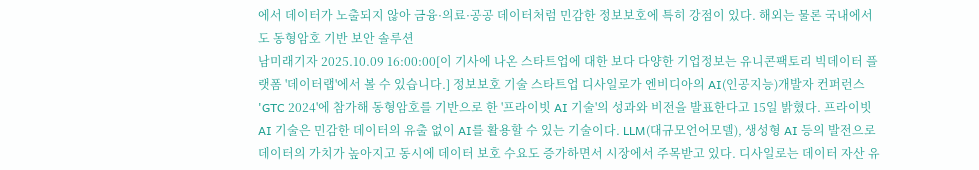에서 데이터가 노출되지 않아 금융·의료·공공 데이터처럼 민감한 정보보호에 특히 강점이 있다. 해외는 물론 국내에서도 동형암호 기반 보안 솔루션
남미래기자 2025.10.09 16:00:00[이 기사에 나온 스타트업에 대한 보다 다양한 기업정보는 유니콘팩토리 빅데이터 플랫폼 '데이터랩'에서 볼 수 있습니다.] 정보보호 기술 스타트업 디사일로가 엔비디아의 AI(인공지능)개발자 컨퍼런스 'GTC 2024'에 참가해 동형암호를 기반으로 한 '프라이빗 AI 기술'의 성과와 비전을 발표한다고 15일 밝혔다. 프라이빗 AI 기술은 민감한 데이터의 유출 없이 AI를 활용할 수 있는 기술이다. LLM(대규모언어모델), 생성형 AI 등의 발전으로 데이터의 가치가 높아지고 동시에 데이터 보호 수요도 증가하면서 시장에서 주목받고 있다. 디사일로는 데이터 자산 유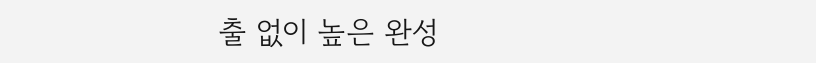출 없이 높은 완성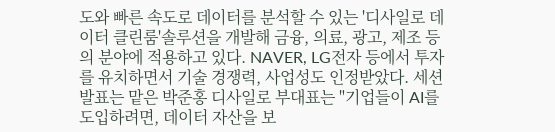도와 빠른 속도로 데이터를 분석할 수 있는 '디사일로 데이터 클린룸'솔루션을 개발해 금융, 의료, 광고, 제조 등의 분야에 적용하고 있다. NAVER, LG전자 등에서 투자를 유치하면서 기술 경쟁력, 사업성도 인정받았다. 세션 발표는 맡은 박준홍 디사일로 부대표는 "기업들이 AI를 도입하려면, 데이터 자산을 보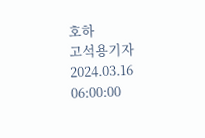호하
고석용기자 2024.03.16 06:00:00